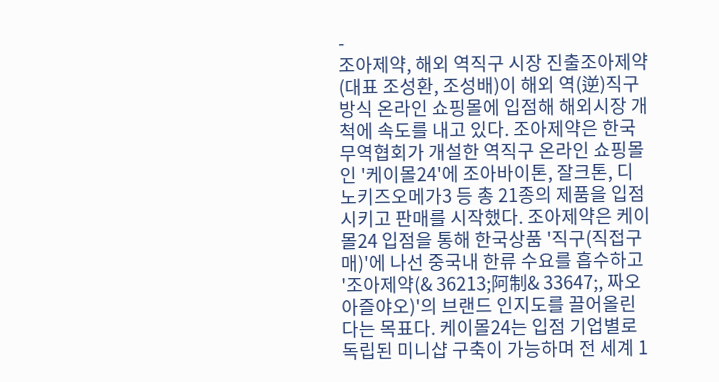-
조아제약, 해외 역직구 시장 진출조아제약(대표 조성환, 조성배)이 해외 역(逆)직구 방식 온라인 쇼핑몰에 입점해 해외시장 개척에 속도를 내고 있다. 조아제약은 한국무역협회가 개설한 역직구 온라인 쇼핑몰인 '케이몰24'에 조아바이톤, 잘크톤, 디노키즈오메가3 등 총 21종의 제품을 입점시키고 판매를 시작했다. 조아제약은 케이몰24 입점을 통해 한국상품 '직구(직접구매)'에 나선 중국내 한류 수요를 흡수하고 '조아제약(& 36213;阿制& 33647;, 짜오아즐야오)'의 브랜드 인지도를 끌어올린다는 목표다. 케이몰24는 입점 기업별로 독립된 미니샵 구축이 가능하며 전 세계 1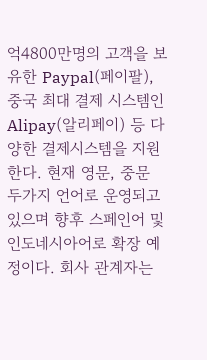억4800만명의 고객을 보유한 Paypal(페이팔), 중국 최대 결제 시스템인 Alipay(알리페이) 등 다양한 결제시스템을 지원한다. 현재 영문, 중문 두가지 언어로 운영되고 있으며 향후 스페인어 및 인도네시아어로 확장 예정이다. 회사 관계자는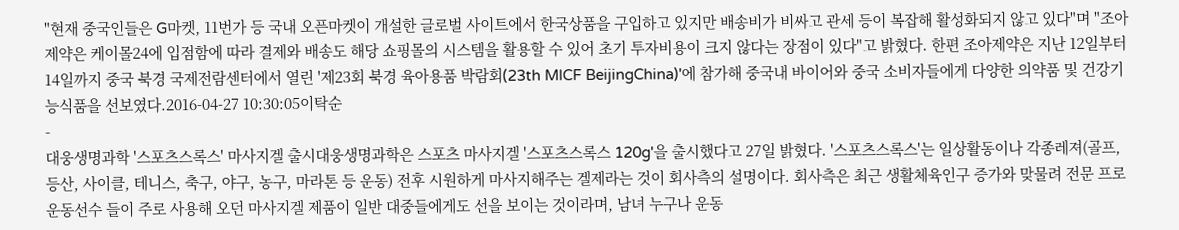"현재 중국인들은 G마켓, 11번가 등 국내 오픈마켓이 개설한 글로벌 사이트에서 한국상품을 구입하고 있지만 배송비가 비싸고 관세 등이 복잡해 활성화되지 않고 있다"며 "조아제약은 케이몰24에 입점함에 따라 결제와 배송도 해당 쇼핑몰의 시스템을 활용할 수 있어 초기 투자비용이 크지 않다는 장점이 있다"고 밝혔다. 한편 조아제약은 지난 12일부터 14일까지 중국 북경 국제전람센터에서 열린 '제23회 북경 육아용품 박람회(23th MICF BeijingChina)'에 참가해 중국내 바이어와 중국 소비자들에게 다양한 의약품 및 건강기능식품을 선보였다.2016-04-27 10:30:05이탁순
-
대웅생명과학 '스포츠스록스' 마사지겔 출시대웅생명과학은 스포츠 마사지겔 '스포츠스록스 120g'을 출시했다고 27일 밝혔다. '스포츠스록스'는 일상활동이나 각종레져(골프, 등산, 사이클, 테니스, 축구, 야구, 농구, 마라톤 등 운동) 전후 시원하게 마사지해주는 겔제라는 것이 회사측의 설명이다. 회사측은 최근 생활체육인구 증가와 맞물려 전문 프로운동선수 들이 주로 사용해 오던 마사지겔 제품이 일반 대중들에게도 선을 보이는 것이라며, 남녀 누구나 운동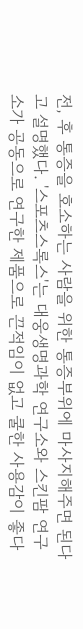전, 후 통증을 호소하는 사람을 위한 통증부위에 마사지해주면 된다고 설명했다. '스포츠스록스'는 대웅생명과학 연구소와 스킨팜 연구소가 공동으로 연구한 제품으로 끈적임이 없고 쿨한 사용감이 좋다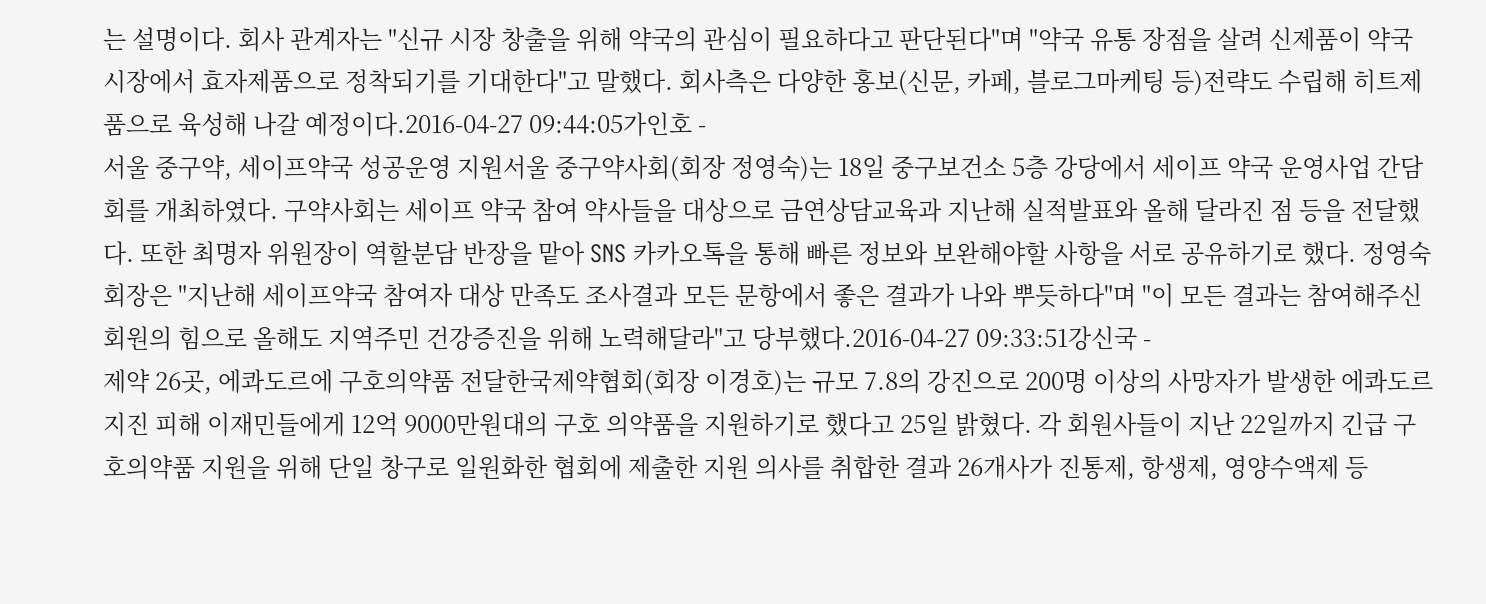는 설명이다. 회사 관계자는 "신규 시장 창출을 위해 약국의 관심이 필요하다고 판단된다"며 "약국 유통 장점을 살려 신제품이 약국시장에서 효자제품으로 정착되기를 기대한다"고 말했다. 회사측은 다양한 홍보(신문, 카페, 블로그마케팅 등)전략도 수립해 히트제품으로 육성해 나갈 예정이다.2016-04-27 09:44:05가인호 -
서울 중구약, 세이프약국 성공운영 지원서울 중구약사회(회장 정영숙)는 18일 중구보건소 5층 강당에서 세이프 약국 운영사업 간담회를 개최하였다. 구약사회는 세이프 약국 참여 약사들을 대상으로 금연상담교육과 지난해 실적발표와 올해 달라진 점 등을 전달했다. 또한 최명자 위원장이 역할분담 반장을 맡아 SNS 카카오톡을 통해 빠른 정보와 보완해야할 사항을 서로 공유하기로 했다. 정영숙 회장은 "지난해 세이프약국 참여자 대상 만족도 조사결과 모든 문항에서 좋은 결과가 나와 뿌듯하다"며 "이 모든 결과는 참여해주신 회원의 힘으로 올해도 지역주민 건강증진을 위해 노력해달라"고 당부했다.2016-04-27 09:33:51강신국 -
제약 26곳, 에콰도르에 구호의약품 전달한국제약협회(회장 이경호)는 규모 7.8의 강진으로 200명 이상의 사망자가 발생한 에콰도르 지진 피해 이재민들에게 12억 9000만원대의 구호 의약품을 지원하기로 했다고 25일 밝혔다. 각 회원사들이 지난 22일까지 긴급 구호의약품 지원을 위해 단일 창구로 일원화한 협회에 제출한 지원 의사를 취합한 결과 26개사가 진통제, 항생제, 영양수액제 등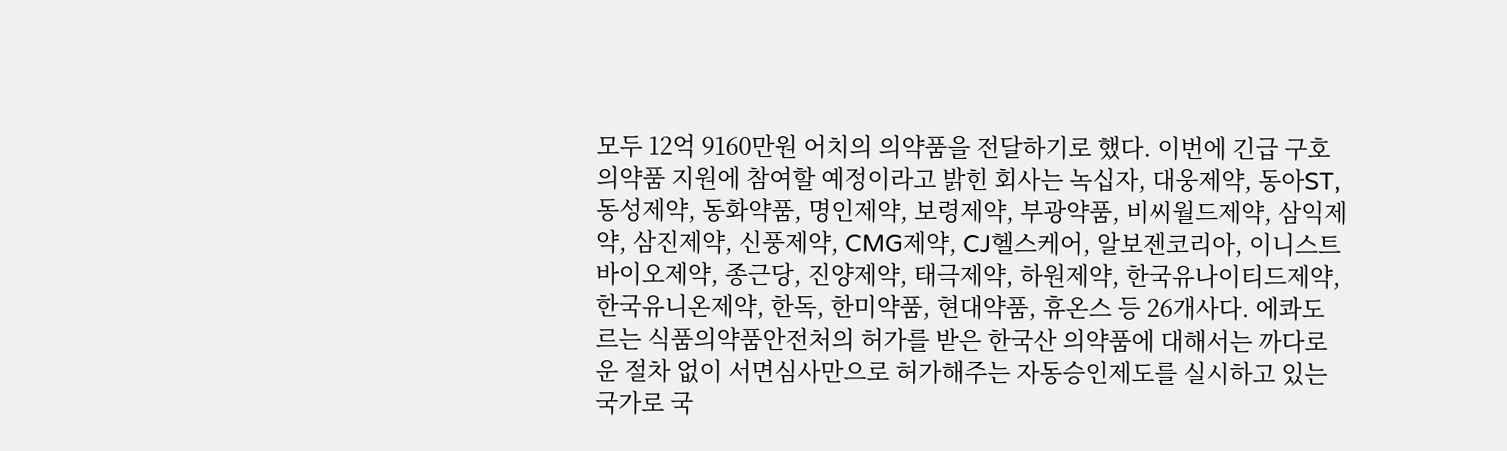모두 12억 9160만원 어치의 의약품을 전달하기로 했다. 이번에 긴급 구호의약품 지원에 참여할 예정이라고 밝힌 회사는 녹십자, 대웅제약, 동아ST, 동성제약, 동화약품, 명인제약, 보령제약, 부광약품, 비씨월드제약, 삼익제약, 삼진제약, 신풍제약, CMG제약, CJ헬스케어, 알보젠코리아, 이니스트바이오제약, 종근당, 진양제약, 태극제약, 하원제약, 한국유나이티드제약, 한국유니온제약, 한독, 한미약품, 현대약품, 휴온스 등 26개사다. 에콰도르는 식품의약품안전처의 허가를 받은 한국산 의약품에 대해서는 까다로운 절차 없이 서면심사만으로 허가해주는 자동승인제도를 실시하고 있는 국가로 국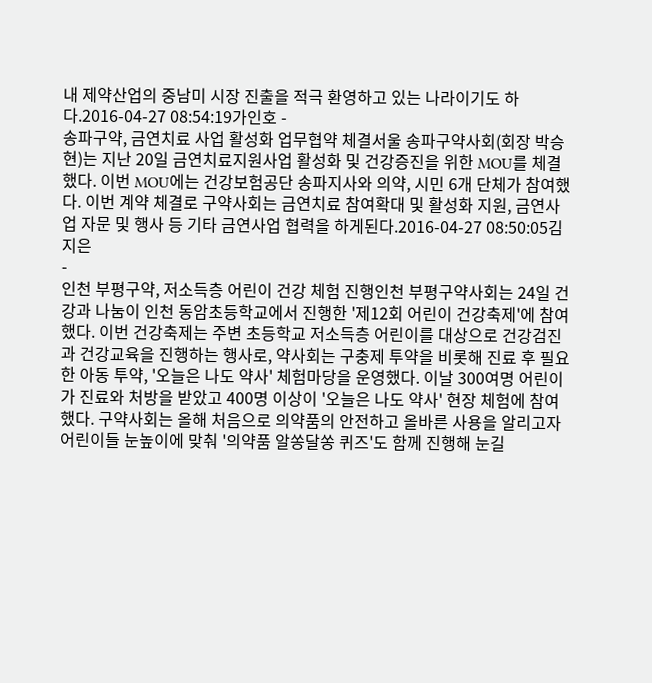내 제약산업의 중남미 시장 진출을 적극 환영하고 있는 나라이기도 하다.2016-04-27 08:54:19가인호 -
송파구약, 금연치료 사업 활성화 업무협약 체결서울 송파구약사회(회장 박승현)는 지난 20일 금연치료지원사업 활성화 및 건강증진을 위한 MOU를 체결했다. 이번 MOU에는 건강보험공단 송파지사와 의약, 시민 6개 단체가 참여했다. 이번 계약 체결로 구약사회는 금연치료 참여확대 및 활성화 지원, 금연사업 자문 및 행사 등 기타 금연사업 협력을 하게된다.2016-04-27 08:50:05김지은
-
인천 부평구약, 저소득층 어린이 건강 체험 진행인천 부평구약사회는 24일 건강과 나눔이 인천 동암초등학교에서 진행한 '제12회 어린이 건강축제'에 참여했다. 이번 건강축제는 주변 초등학교 저소득층 어린이를 대상으로 건강검진과 건강교육을 진행하는 행사로, 약사회는 구충제 투약을 비롯해 진료 후 필요한 아동 투약, '오늘은 나도 약사' 체험마당을 운영했다. 이날 300여명 어린이가 진료와 처방을 받았고 400명 이상이 '오늘은 나도 약사' 현장 체험에 참여했다. 구약사회는 올해 처음으로 의약품의 안전하고 올바른 사용을 알리고자 어린이들 눈높이에 맞춰 '의약품 알쏭달쏭 퀴즈'도 함께 진행해 눈길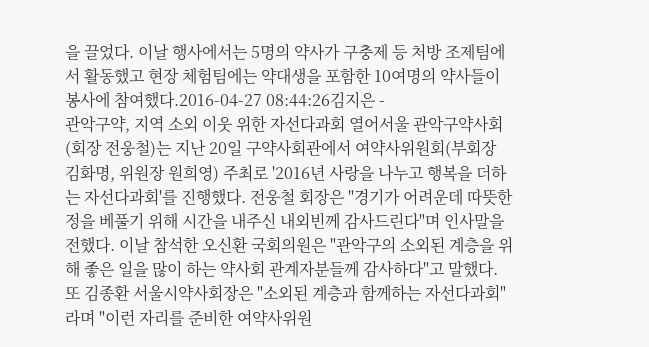을 끌었다. 이날 행사에서는 5명의 약사가 구충제 등 처방 조제팀에서 활동했고 현장 체험팀에는 약대생을 포함한 10여명의 약사들이 봉사에 참여했다.2016-04-27 08:44:26김지은 -
관악구약, 지역 소외 이웃 위한 자선다과회 열어서울 관악구약사회(회장 전웅철)는 지난 20일 구약사회관에서 여약사위원회(부회장 김화명, 위원장 원희영) 주최로 '2016년 사랑을 나누고 행복을 더하는 자선다과회'를 진행했다. 전웅철 회장은 "경기가 어려운데 따뜻한 정을 베풀기 위해 시간을 내주신 내외빈께 감사드린다"며 인사말을 전했다. 이날 참석한 오신환 국회의원은 "관악구의 소외된 계층을 위해 좋은 일을 많이 하는 약사회 관계자분들께 감사하다"고 말했다. 또 김종환 서울시약사회장은 "소외된 계층과 함께하는 자선다과회"라며 "이런 자리를 준비한 여약사위원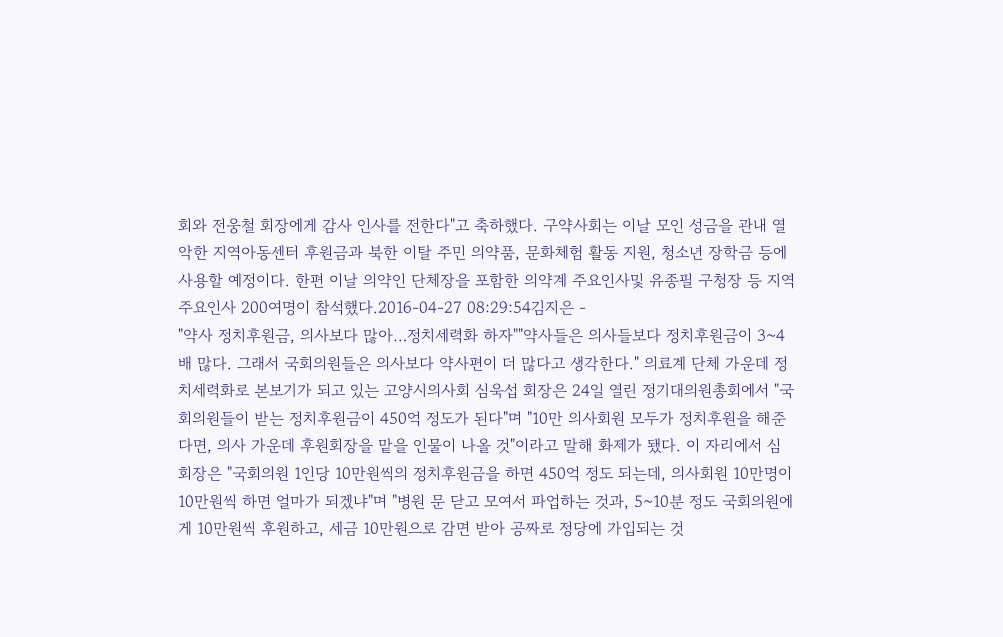회와 전웅철 회장에게 감사 인사를 전한다"고 축하했다. 구약사회는 이날 모인 성금을 관내 열악한 지역아동센터 후원금과 북한 이탈 주민 의약품, 문화체험 활동 지원, 청소년 장학금 등에 사용할 예정이다. 한편 이날 의약인 단체장을 포함한 의약계 주요인사및 유종필 구청장 등 지역 주요인사 200여명이 참석했다.2016-04-27 08:29:54김지은 -
"약사 정치후원금, 의사보다 많아…정치세력화 하자""약사들은 의사들보다 정치후원금이 3~4배 많다. 그래서 국회의원들은 의사보다 약사편이 더 많다고 생각한다." 의료계 단체 가운데 정치세력화로 본보기가 되고 있는 고양시의사회 심욱섭 회장은 24일 열린 정기대의원총회에서 "국회의원들이 받는 정치후원금이 450억 정도가 된다"며 "10만 의사회원 모두가 정치후원을 해준다면, 의사 가운데 후원회장을 맡을 인물이 나올 것"이라고 말해 화제가 됐다. 이 자리에서 심 회장은 "국회의원 1인당 10만원씩의 정치후원금을 하면 450억 정도 되는데, 의사회원 10만명이 10만원씩 하면 얼마가 되겠냐"며 "병원 문 닫고 모여서 파업하는 것과, 5~10분 정도 국회의원에게 10만원씩 후원하고, 세금 10만원으로 감면 받아 공짜로 정당에 가입되는 것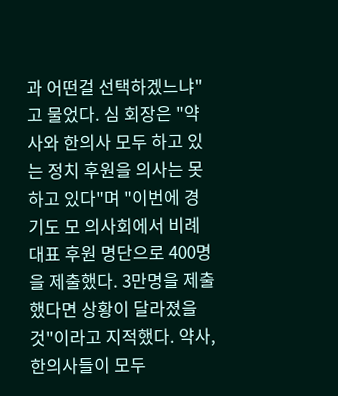과 어떤걸 선택하겠느냐"고 물었다. 심 회장은 "약사와 한의사 모두 하고 있는 정치 후원을 의사는 못하고 있다"며 "이번에 경기도 모 의사회에서 비례대표 후원 명단으로 400명을 제출했다. 3만명을 제출했다면 상황이 달라졌을 것"이라고 지적했다. 약사, 한의사들이 모두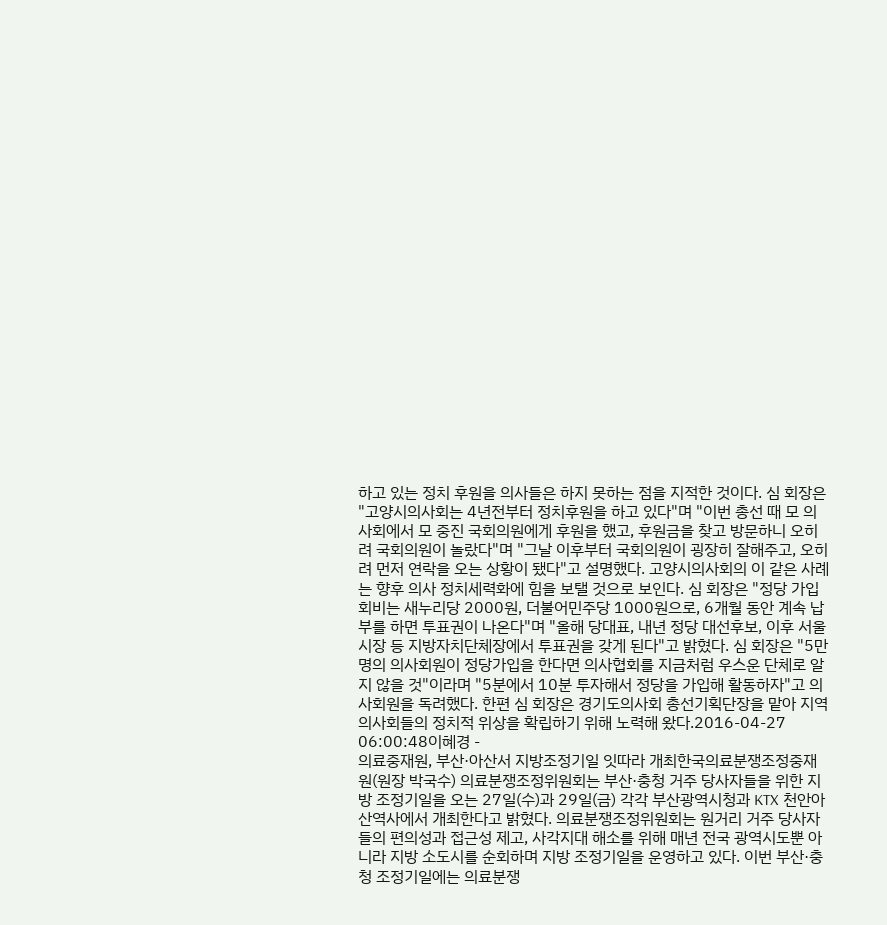하고 있는 정치 후원을 의사들은 하지 못하는 점을 지적한 것이다. 심 회장은 "고양시의사회는 4년전부터 정치후원을 하고 있다"며 "이번 총선 때 모 의사회에서 모 중진 국회의원에게 후원을 했고, 후원금을 찾고 방문하니 오히려 국회의원이 놀랐다"며 "그날 이후부터 국회의원이 굉장히 잘해주고, 오히려 먼저 연락을 오는 상황이 됐다"고 설명했다. 고양시의사회의 이 같은 사례는 향후 의사 정치세력화에 힘을 보탤 것으로 보인다. 심 회장은 "정당 가입 회비는 새누리당 2000원, 더불어민주당 1000원으로, 6개월 동안 계속 납부를 하면 투표권이 나온다"며 "올해 당대표, 내년 정당 대선후보, 이후 서울시장 등 지방자치단체장에서 투표권을 갖게 된다"고 밝혔다. 심 회장은 "5만명의 의사회원이 정당가입을 한다면 의사협회를 지금처럼 우스운 단체로 알지 않을 것"이라며 "5분에서 10분 투자해서 정당을 가입해 활동하자"고 의사회원을 독려했다. 한편 심 회장은 경기도의사회 총선기획단장을 맡아 지역의사회들의 정치적 위상을 확립하기 위해 노력해 왔다.2016-04-27 06:00:48이혜경 -
의료중재원, 부산·아산서 지방조정기일 잇따라 개최한국의료분쟁조정중재원(원장 박국수) 의료분쟁조정위원회는 부산·충청 거주 당사자들을 위한 지방 조정기일을 오는 27일(수)과 29일(금) 각각 부산광역시청과 KTX 천안아산역사에서 개최한다고 밝혔다. 의료분쟁조정위원회는 원거리 거주 당사자들의 편의성과 접근성 제고, 사각지대 해소를 위해 매년 전국 광역시도뿐 아니라 지방 소도시를 순회하며 지방 조정기일을 운영하고 있다. 이번 부산·충청 조정기일에는 의료분쟁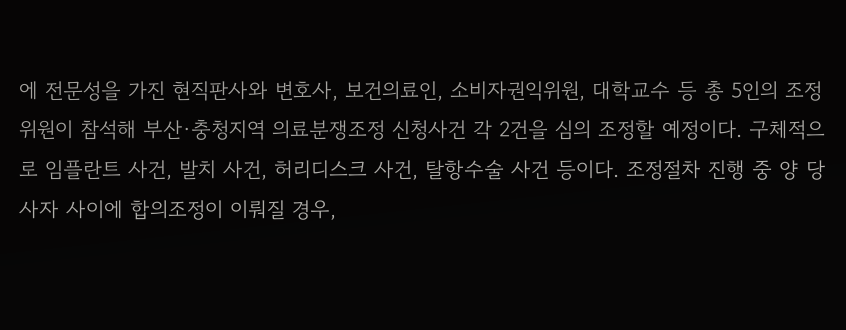에 전문성을 가진 현직판사와 변호사, 보건의료인, 소비자권익위원, 대학교수 등 총 5인의 조정위원이 참석해 부산·충청지역 의료분쟁조정 신청사건 각 2건을 심의 조정할 예정이다. 구체적으로 임플란트 사건, 발치 사건, 허리디스크 사건, 탈항수술 사건 등이다. 조정절차 진행 중 양 당사자 사이에 합의조정이 이뤄질 경우,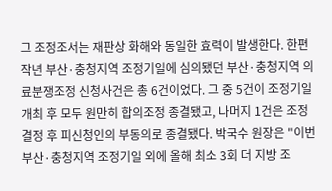그 조정조서는 재판상 화해와 동일한 효력이 발생한다. 한편 작년 부산·충청지역 조정기일에 심의됐던 부산·충청지역 의료분쟁조정 신청사건은 총 6건이었다. 그 중 5건이 조정기일 개최 후 모두 원만히 합의조정 종결됐고, 나머지 1건은 조정결정 후 피신청인의 부동의로 종결됐다. 박국수 원장은 "이번 부산·충청지역 조정기일 외에 올해 최소 3회 더 지방 조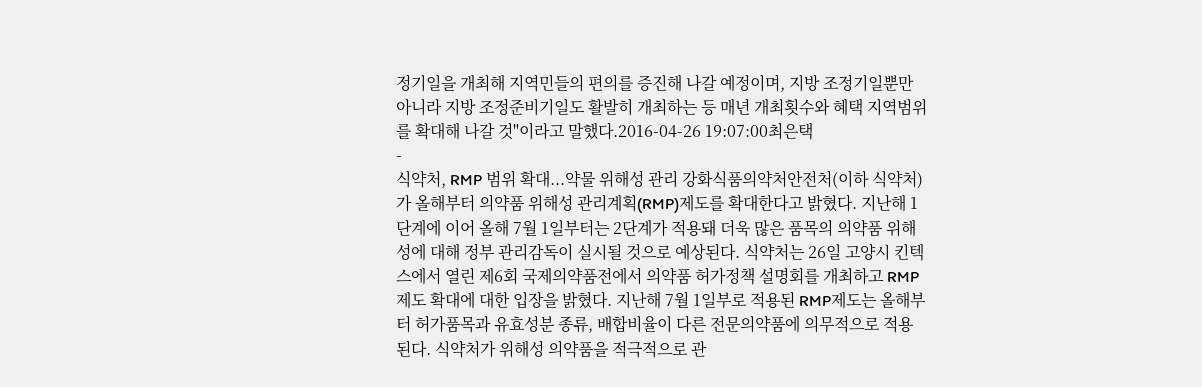정기일을 개최해 지역민들의 편의를 증진해 나갈 예정이며, 지방 조정기일뿐만 아니라 지방 조정준비기일도 활발히 개최하는 등 매년 개최횟수와 혜택 지역범위를 확대해 나갈 것"이라고 말했다.2016-04-26 19:07:00최은택
-
식약처, RMP 범위 확대...약물 위해성 관리 강화식품의약처안전처(이하 식약처)가 올해부터 의약품 위해성 관리계획(RMP)제도를 확대한다고 밝혔다. 지난해 1단계에 이어 올해 7월 1일부터는 2단계가 적용돼 더욱 많은 품목의 의약품 위해성에 대해 정부 관리감독이 실시될 것으로 예상된다. 식약처는 26일 고양시 킨텍스에서 열린 제6회 국제의약품전에서 의약품 허가정책 설명회를 개최하고 RMP제도 확대에 대한 입장을 밝혔다. 지난해 7월 1일부로 적용된 RMP제도는 올해부터 허가품목과 유효성분 종류, 배합비율이 다른 전문의약품에 의무적으로 적용된다. 식약처가 위해성 의약품을 적극적으로 관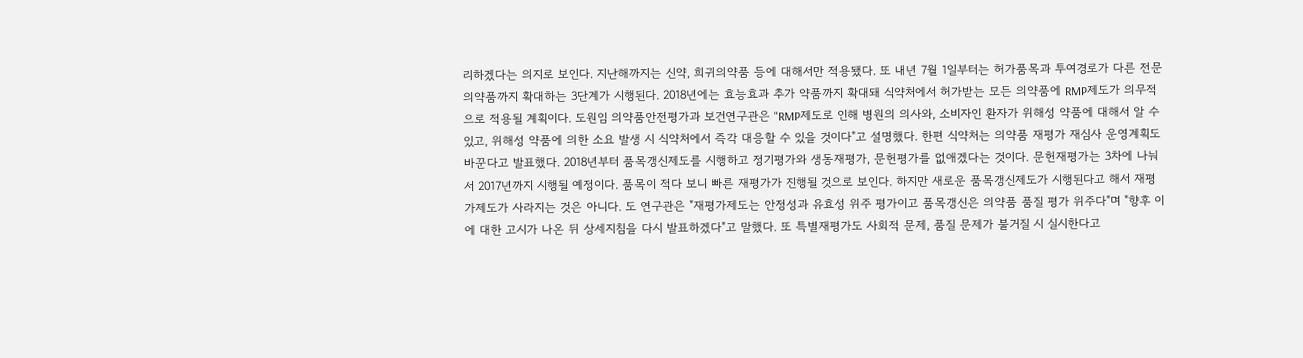리하겠다는 의지로 보인다. 지난해까지는 신약, 희귀의약품 등에 대해서만 적용됐다. 또 내년 7월 1일부터는 허가품목과 투여경로가 다른 전문의약품까지 확대하는 3단계가 시행된다. 2018년에는 효능효과 추가 약품까지 확대돼 식약처에서 허가받는 모든 의약품에 RMP제도가 의무적으로 적용될 계획이다. 도원임 의약품안전평가과 보건연구관은 "RMP제도로 인해 병원의 의사와, 소비자인 환자가 위해성 약품에 대해서 알 수 있고, 위해성 약품에 의한 소요 발생 시 식약처에서 즉각 대응할 수 있을 것이다"고 설명했다. 한편 식약처는 의약품 재평가 재심사 운영계획도 바꾼다고 발표했다. 2018년부터 품목갱신제도를 시행하고 정기평가와 생동재평가, 문헌평가를 없애겠다는 것이다. 문헌재평가는 3차에 나눠서 2017년까지 시행될 예정이다. 품목이 적다 보니 빠른 재평가가 진행될 것으로 보인다. 하지만 새로운 품목갱신제도가 시행된다고 해서 재평가제도가 사라지는 것은 아니다. 도 연구관은 "재평가제도는 안정성과 유효성 위주 평가이고 품목갱신은 의약품 품질 평가 위주다"며 "향후 이에 대한 고시가 나온 뒤 상세지침을 다시 발표하겠다"고 말했다. 또 특별재평가도 사회적 문제, 품질 문제가 불거질 시 실시한다고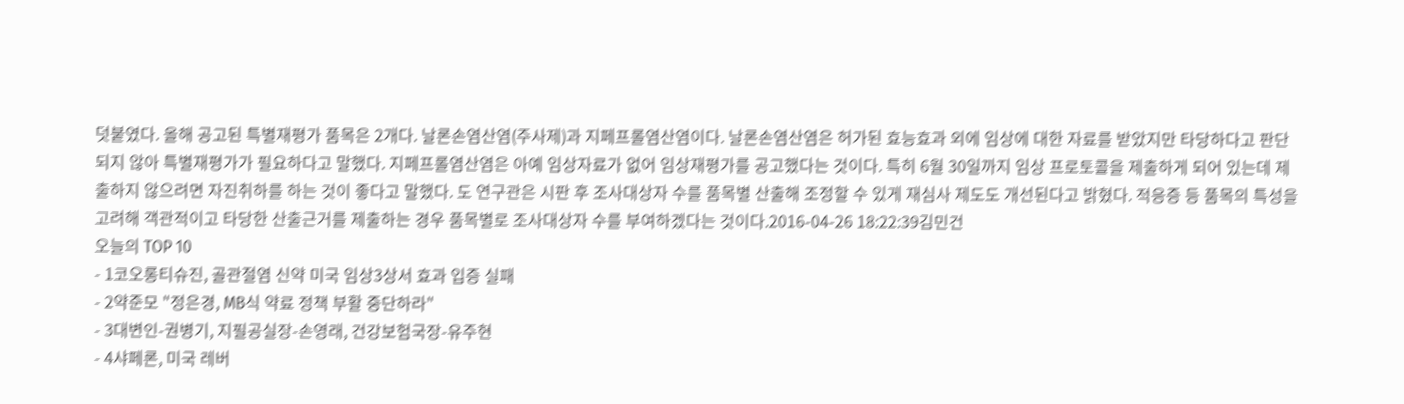덧붙였다. 올해 공고된 특별재평가 품목은 2개다. 날론손염산염(주사제)과 지페프롤염산염이다. 날론손염산염은 허가된 효능효과 외에 임상에 대한 자료를 받았지만 타당하다고 판단되지 않아 특별재평가가 필요하다고 말했다. 지페프롤염산염은 아예 임상자료가 없어 임상재평가를 공고했다는 것이다. 특히 6월 30일까지 임상 프로토콜을 제출하게 되어 있는데 제출하지 않으려면 자진취하를 하는 것이 좋다고 말했다. 도 연구관은 시판 후 조사대상자 수를 품목별 산출해 조정할 수 있게 재심사 제도도 개선된다고 밝혔다. 적응증 등 품목의 특성을 고려해 객관적이고 타당한 산출근거를 제출하는 경우 품목별로 조사대상자 수를 부여하겠다는 것이다.2016-04-26 18:22:39김민건
오늘의 TOP 10
- 1코오롱티슈진, 골관절염 신약 미국 임상3상서 효과 입증 실패
- 2약준모 "정은경, MB식 약료 정책 부활 중단하라"
- 3대변인-권병기, 지필공실장-손영래, 건강보험국장-유주현
- 4샤페론, 미국 레버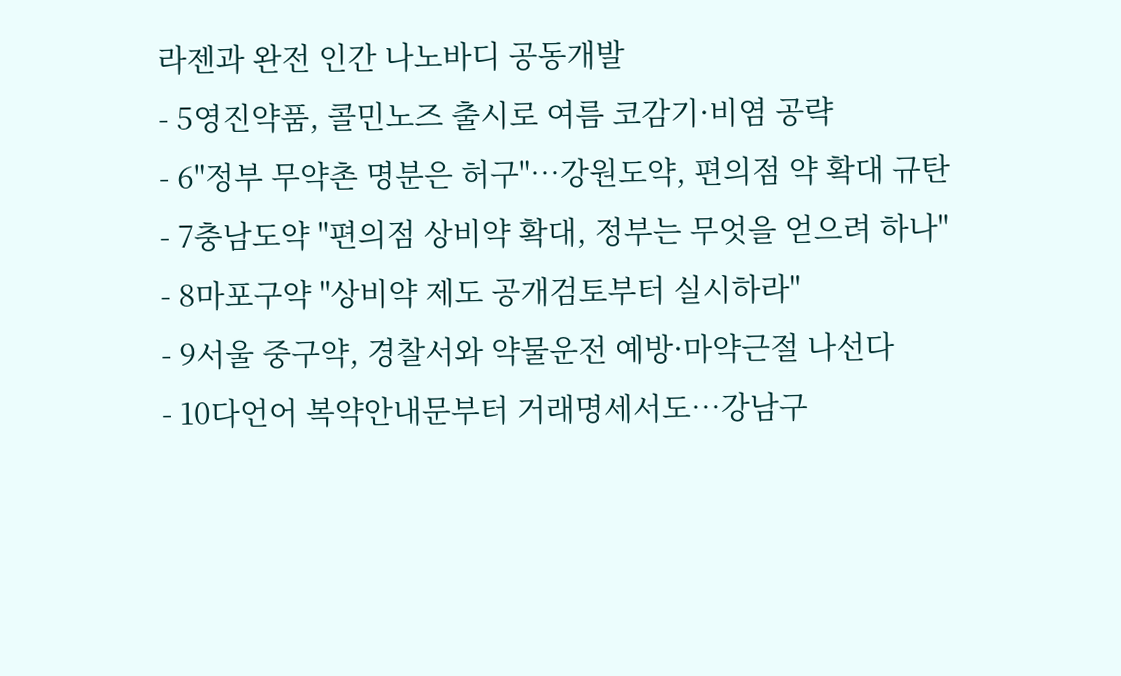라젠과 완전 인간 나노바디 공동개발
- 5영진약품, 콜민노즈 출시로 여름 코감기·비염 공략
- 6"정부 무약촌 명분은 허구"…강원도약, 편의점 약 확대 규탄
- 7충남도약 "편의점 상비약 확대, 정부는 무엇을 얻으려 하나"
- 8마포구약 "상비약 제도 공개검토부터 실시하라"
- 9서울 중구약, 경찰서와 약물운전 예방·마약근절 나선다
- 10다언어 복약안내문부터 거래명세서도…강남구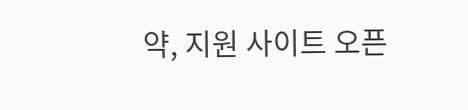약, 지원 사이트 오픈